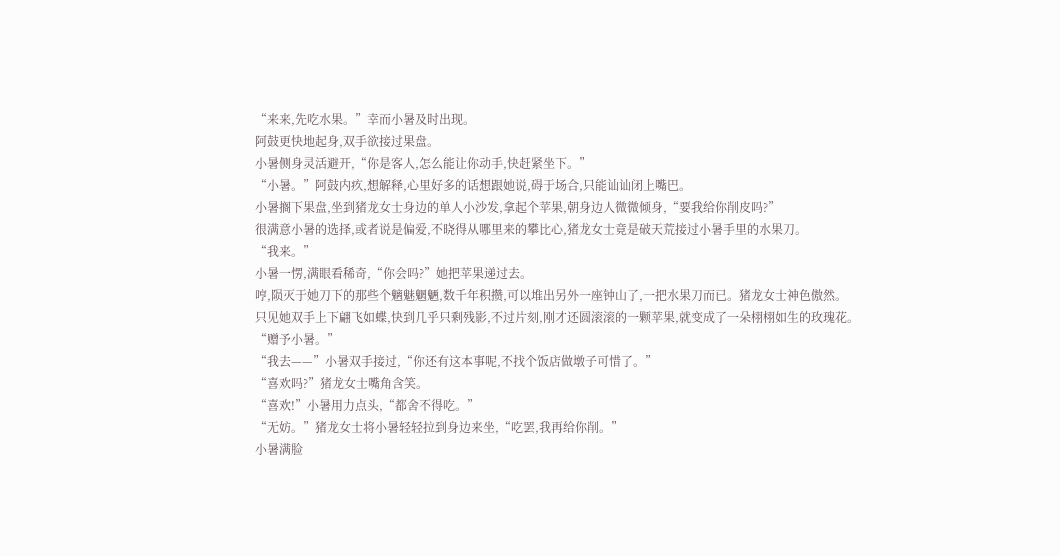“来来,先吃水果。”幸而小暑及时出现。
阿鼓更快地起身,双手欲接过果盘。
小暑侧身灵活避开,“你是客人,怎么能让你动手,快赶紧坐下。”
“小暑。”阿鼓内疚,想解释,心里好多的话想跟她说,碍于场合,只能讪讪闭上嘴巴。
小暑搁下果盘,坐到猪龙女士身边的单人小沙发,拿起个苹果,朝身边人微微倾身,“要我给你削皮吗?”
很满意小暑的选择,或者说是偏爱,不晓得从哪里来的攀比心,猪龙女士竟是破天荒接过小暑手里的水果刀。
“我来。”
小暑一愣,满眼看稀奇,“你会吗?”她把苹果递过去。
哼,陨灭于她刀下的那些个魑魅魍魉,数千年积攒,可以堆出另外一座钟山了,一把水果刀而已。猪龙女士神色傲然。
只见她双手上下翩飞如蝶,快到几乎只剩残影,不过片刻,刚才还圆滚滚的一颗苹果,就变成了一朵栩栩如生的玫瑰花。
“赠予小暑。”
“我去——”小暑双手接过,“你还有这本事呢,不找个饭店做墩子可惜了。”
“喜欢吗?”猪龙女士嘴角含笑。
“喜欢!”小暑用力点头,“都舍不得吃。”
“无妨。”猪龙女士将小暑轻轻拉到身边来坐,“吃罢,我再给你削。”
小暑满脸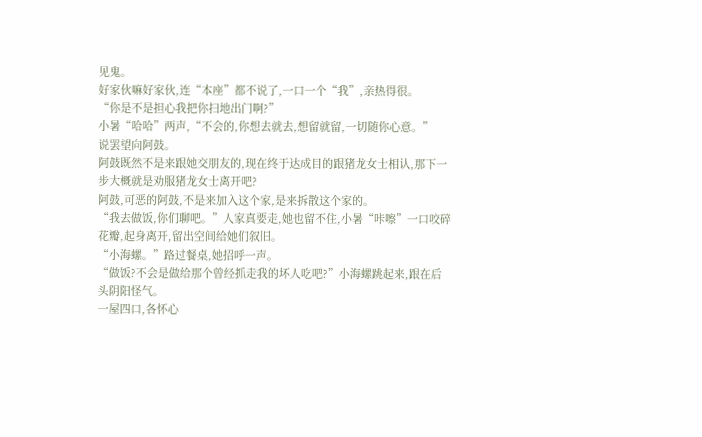见鬼。
好家伙嘛好家伙,连“本座”都不说了,一口一个“我”,亲热得很。
“你是不是担心我把你扫地出门啊?”
小暑“哈哈”两声,“不会的,你想去就去,想留就留,一切随你心意。”
说罢望向阿鼓。
阿鼓既然不是来跟她交朋友的,现在终于达成目的跟猪龙女士相认,那下一步大概就是劝服猪龙女士离开吧?
阿鼓,可恶的阿鼓,不是来加入这个家,是来拆散这个家的。
“我去做饭,你们聊吧。”人家真要走,她也留不住,小暑“咔嚓”一口咬碎花瓣,起身离开,留出空间给她们叙旧。
“小海螺。”路过餐桌,她招呼一声。
“做饭?不会是做给那个曾经抓走我的坏人吃吧?”小海螺跳起来,跟在后头阴阳怪气。
一屋四口,各怀心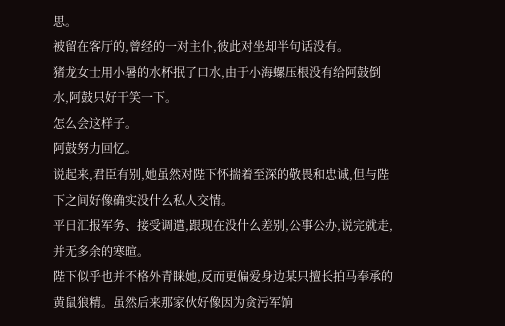思。
被留在客厅的,曾经的一对主仆,彼此对坐却半句话没有。
猪龙女士用小暑的水杯抿了口水,由于小海螺压根没有给阿鼓倒水,阿鼓只好干笑一下。
怎么会这样子。
阿鼓努力回忆。
说起来,君臣有别,她虽然对陛下怀揣着至深的敬畏和忠诚,但与陛下之间好像确实没什么私人交情。
平日汇报军务、接受调遣,跟现在没什么差别,公事公办,说完就走,并无多余的寒暄。
陛下似乎也并不格外青睐她,反而更偏爱身边某只擅长拍马奉承的黄鼠狼精。虽然后来那家伙好像因为贪污军饷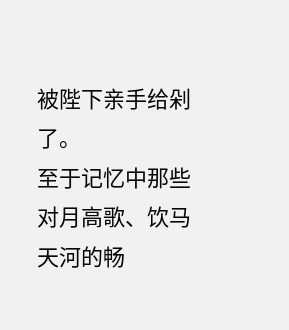被陛下亲手给剁了。
至于记忆中那些对月高歌、饮马天河的畅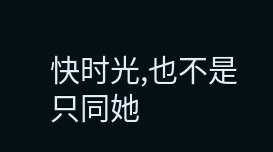快时光,也不是只同她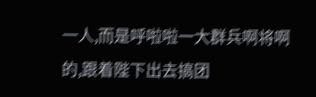一人,而是呼啦啦一大群兵啊将啊的,跟着陛下出去搞团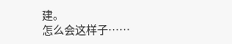建。
怎么会这样子……